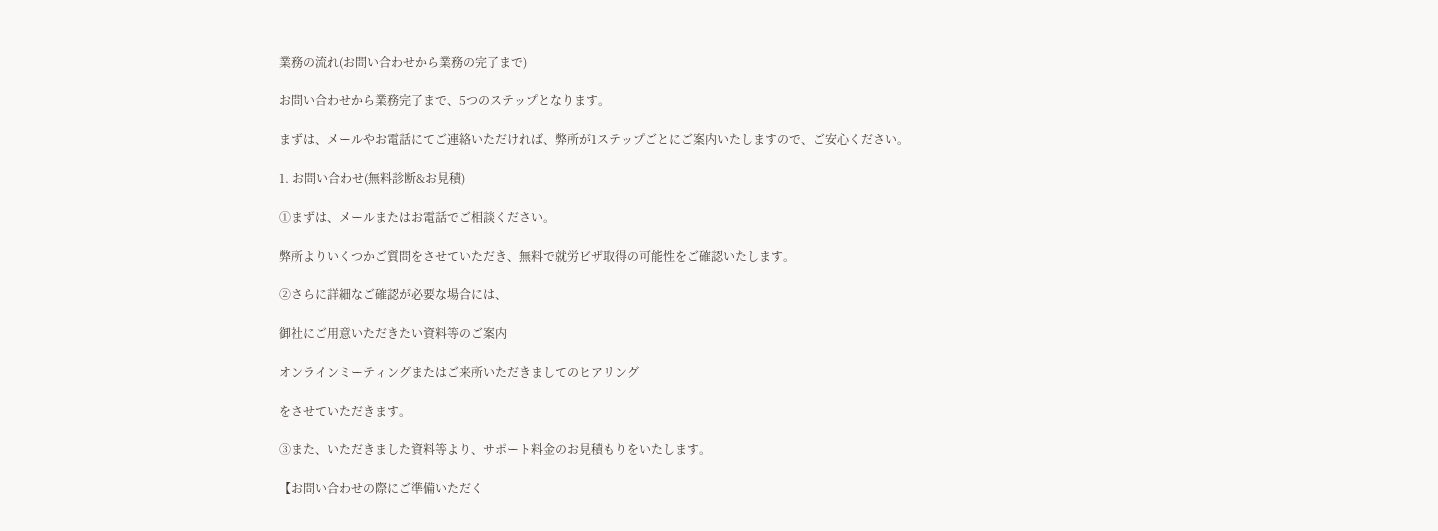業務の流れ(お問い合わせから業務の完了まで)

お問い合わせから業務完了まで、5つのステップとなります。

まずは、メールやお電話にてご連絡いただければ、弊所が1ステップごとにご案内いたしますので、ご安心ください。

1. お問い合わせ(無料診断&お見積)

①まずは、メールまたはお電話でご相談ください。

弊所よりいくつかご質問をさせていただき、無料で就労ビザ取得の可能性をご確認いたします。

②さらに詳細なご確認が必要な場合には、

御社にご用意いただきたい資料等のご案内

オンラインミーティングまたはご来所いただきましてのヒアリング

をさせていただきます。

③また、いただきました資料等より、サポート料金のお見積もりをいたします。

【お問い合わせの際にご準備いただく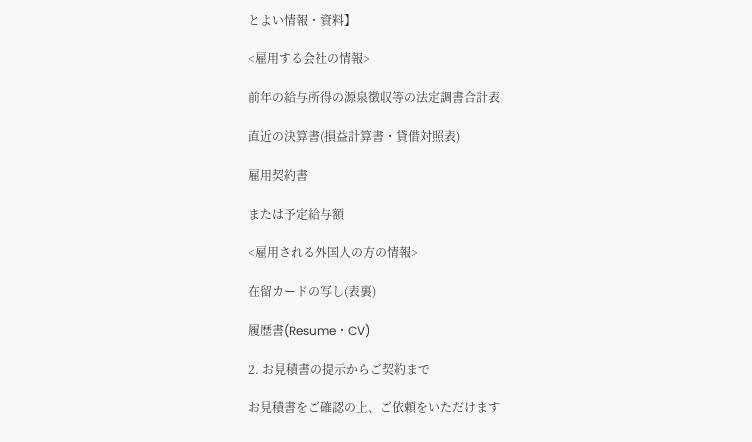とよい情報・資料】

<雇用する会社の情報>

前年の給与所得の源泉徴収等の法定調書合計表

直近の決算書(損益計算書・貸借対照表)

雇用契約書

または予定給与額

<雇用される外国人の方の情報>

在留カードの写し(表裏)

履歴書(Resume・CV)

2. お見積書の提示からご契約まで

お見積書をご確認の上、ご依頼をいただけます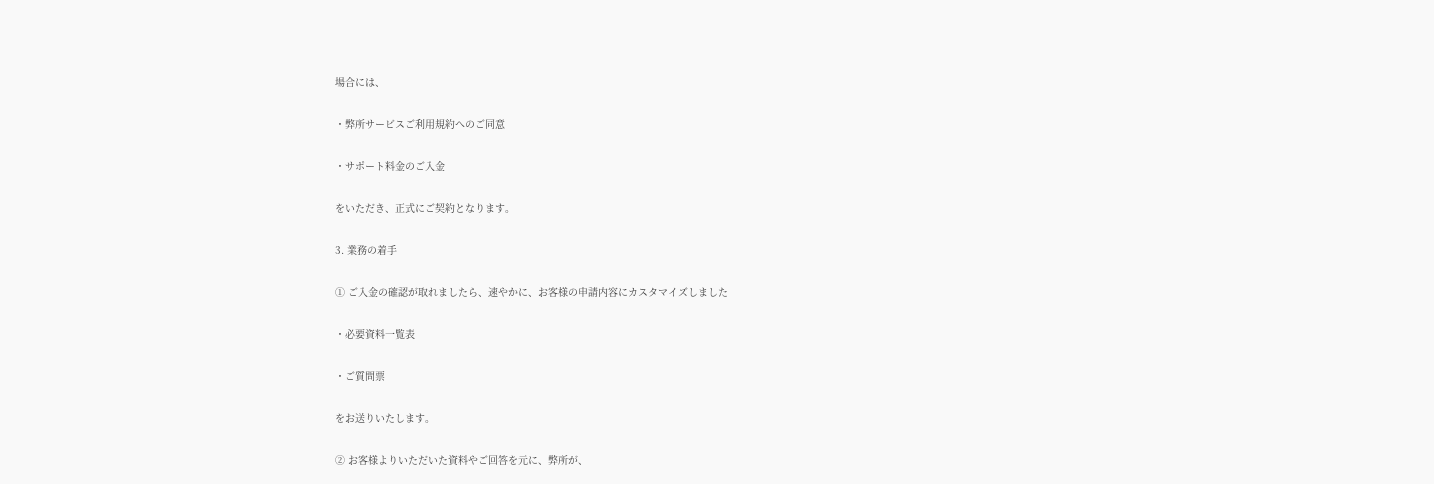場合には、

・弊所サービスご利用規約へのご同意

・サポート料金のご入金

をいただき、正式にご契約となります。

3. 業務の着手

① ご入金の確認が取れましたら、速やかに、お客様の申請内容にカスタマイズしました

・必要資料一覧表

・ご質問票

をお送りいたします。

② お客様よりいただいた資料やご回答を元に、弊所が、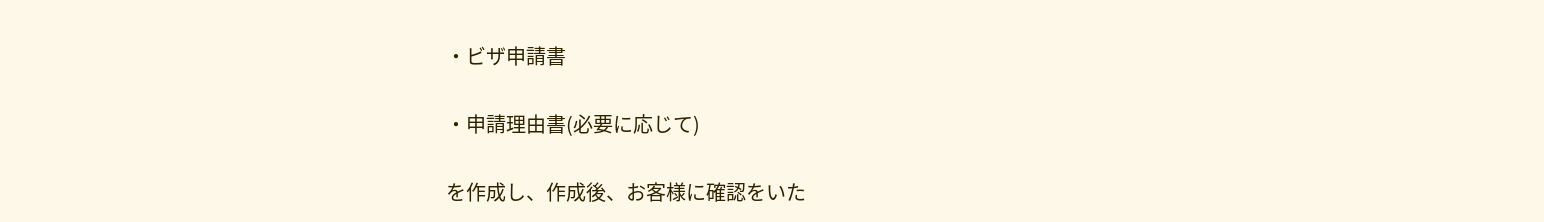・ビザ申請書

・申請理由書(必要に応じて)

を作成し、作成後、お客様に確認をいた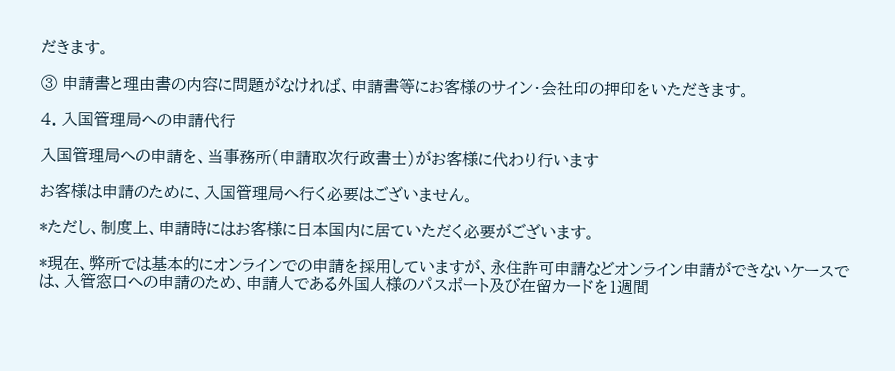だきます。

③ 申請書と理由書の内容に問題がなければ、申請書等にお客様のサイン・会社印の押印をいただきます。

4. 入国管理局への申請代行

入国管理局への申請を、当事務所(申請取次行政書士)がお客様に代わり行います

お客様は申請のために、入国管理局へ行く必要はございません。

*ただし、制度上、申請時にはお客様に日本国内に居ていただく必要がございます。

*現在、弊所では基本的にオンラインでの申請を採用していますが、永住許可申請などオンライン申請ができないケースでは、入管窓口への申請のため、申請人である外国人様のパスポート及び在留カードを1週間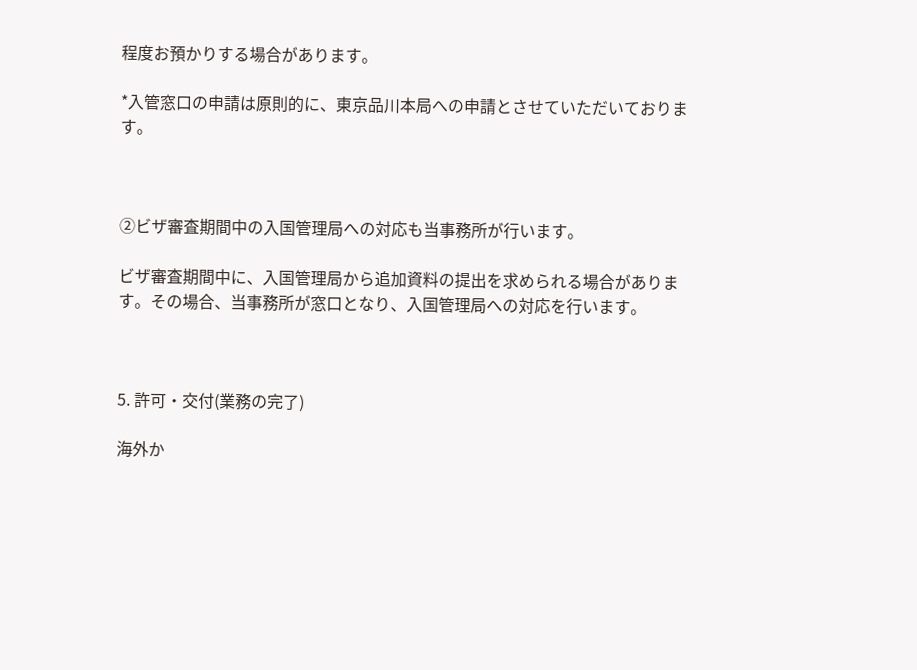程度お預かりする場合があります。

*入管窓口の申請は原則的に、東京品川本局への申請とさせていただいております。



②ビザ審査期間中の入国管理局への対応も当事務所が行います。

ビザ審査期間中に、入国管理局から追加資料の提出を求められる場合があります。その場合、当事務所が窓口となり、入国管理局への対応を行います。



5. 許可・交付(業務の完了)

海外か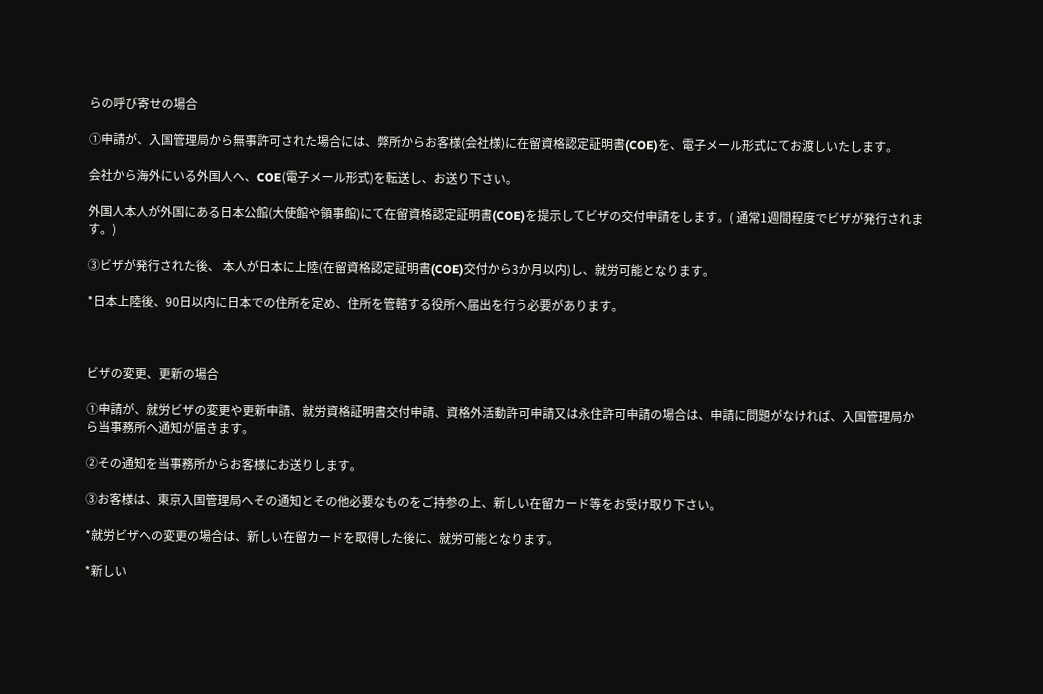らの呼び寄せの場合

①申請が、入国管理局から無事許可された場合には、弊所からお客様(会社様)に在留資格認定証明書(COE)を、電子メール形式にてお渡しいたします。

会社から海外にいる外国人へ、COE(電子メール形式)を転送し、お送り下さい。

外国人本人が外国にある日本公館(大使館や領事館)にて在留資格認定証明書(COE)を提示してビザの交付申請をします。( 通常1週間程度でビザが発行されます。)

③ビザが発行された後、 本人が日本に上陸(在留資格認定証明書(COE)交付から3か月以内)し、就労可能となります。

*日本上陸後、90日以内に日本での住所を定め、住所を管轄する役所へ届出を行う必要があります。



ビザの変更、更新の場合

①申請が、就労ビザの変更や更新申請、就労資格証明書交付申請、資格外活動許可申請又は永住許可申請の場合は、申請に問題がなければ、入国管理局から当事務所へ通知が届きます。

②その通知を当事務所からお客様にお送りします。

③お客様は、東京入国管理局へその通知とその他必要なものをご持参の上、新しい在留カード等をお受け取り下さい。

*就労ビザへの変更の場合は、新しい在留カードを取得した後に、就労可能となります。

*新しい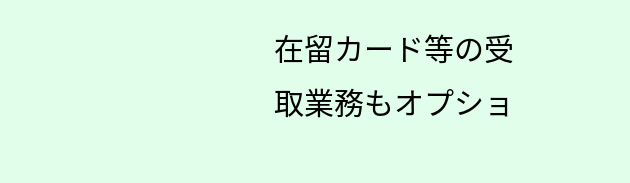在留カード等の受取業務もオプショ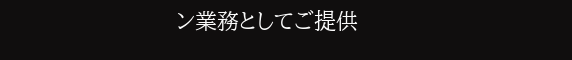ン業務としてご提供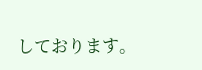しております。